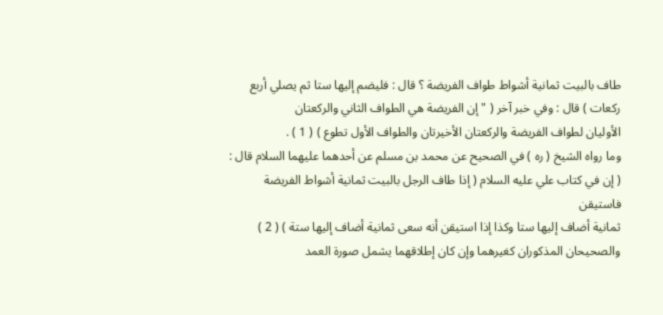طاف بالبيت ثمانية أشواط طواف الفريضة ؟ قال : فليضم إليها ستا ثم يصلي أربع
ركعات ) قال : وفي خبر آخر ( " إن الفريضة هي الطواف الثاني والركعتان
الأوليان لطواف الفريضة والركعتان الأخيرتان والطواف الأول تطوع ) ( 1 ) .
وما رواه الشيخ ( ره ) في الصحيح عن محمد بن مسلم عن أحدهما عليهما السلام قال :
( إن في كتاب علي عليه السلام ( إذا طاف الرجل بالبيت ثمانية أشواط الفريضة فاستيقن
ثمانية أضاف إليها ستا وكذا إذا استيقن أنه سعى ثمانية أضاف إليها ستة ) ( 2 )
والصحيحان المذكوران كغيرهما وإن كان إطلاقهما يشمل صورة العمد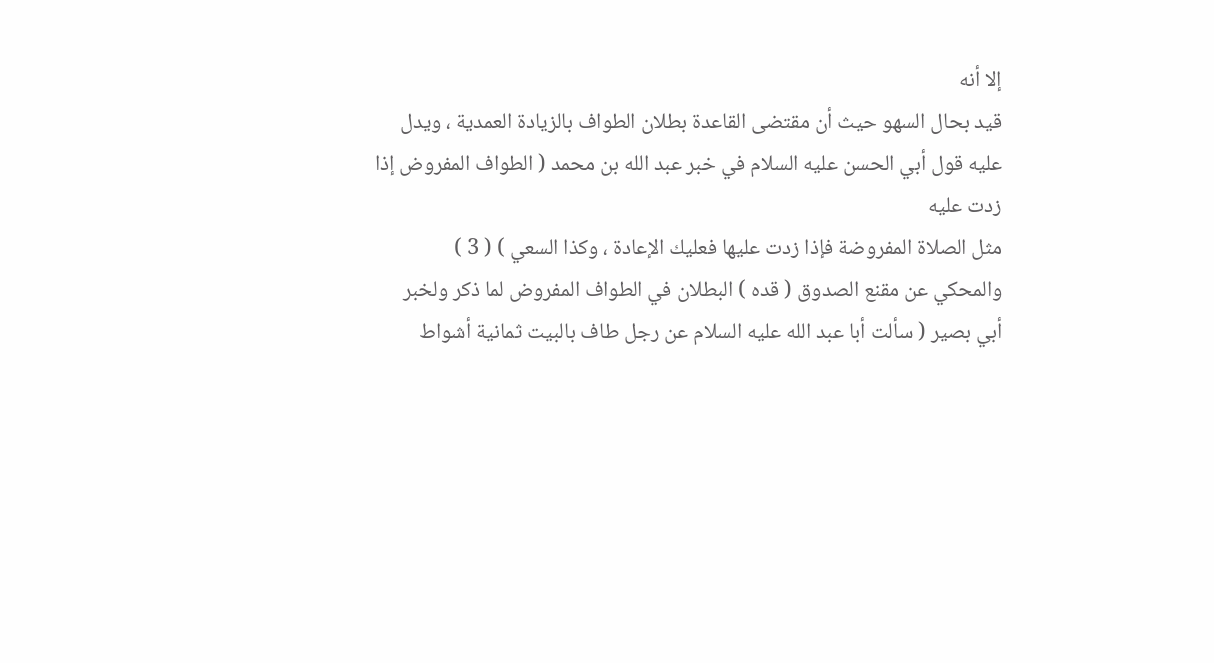إلا أنه
قيد بحال السهو حيث أن مقتضى القاعدة بطلان الطواف بالزيادة العمدية ، ويدل
عليه قول أبي الحسن عليه السلام في خبر عبد الله بن محمد ( الطواف المفروض إذا زدت عليه
مثل الصلاة المفروضة فإذا زدت عليها فعليك الإعادة ، وكذا السعي ) ( 3 )
والمحكي عن مقنع الصدوق ( قده ) البطلان في الطواف المفروض لما ذكر ولخبر
أبي بصير ( سألت أبا عبد الله عليه السلام عن رجل طاف بالبيت ثمانية أشواط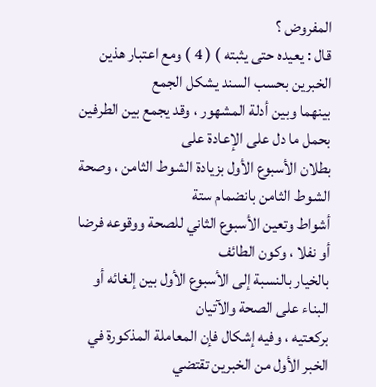المفروض ؟
قال : يعيده حتى يثبته ) ( 4 ) ومع اعتبار هذين الخبرين بحسب السند يشكل الجمع
بينهما وبين أدلة المشهور ، وقد يجمع بين الطرفين بحمل ما دل على الإعادة على
بطلان الأسبوع الأول بزيادة الشوط الثامن ، وصحة الشوط الثامن بانضمام ستة
أشواط وتعين الأسبوع الثاني للصحة ووقوعه فرضا أو نفلا ، وكون الطائف
بالخيار بالنسبة إلى الأسبوع الأول بين إلغائه أو البناء على الصحة والآتيان
بركعتيه ، وفيه إشكال فإن المعاملة المذكورة في الخبر الأول من الخبرين تقتضي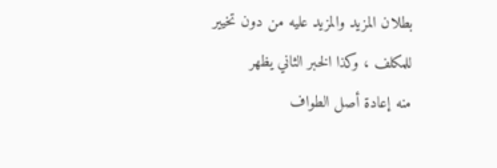بطلان المزيد والمزيد عليه من دون تخيير للمكلف ، وكذا الخبر الثاني يظهر
منه إعادة أصل الطواف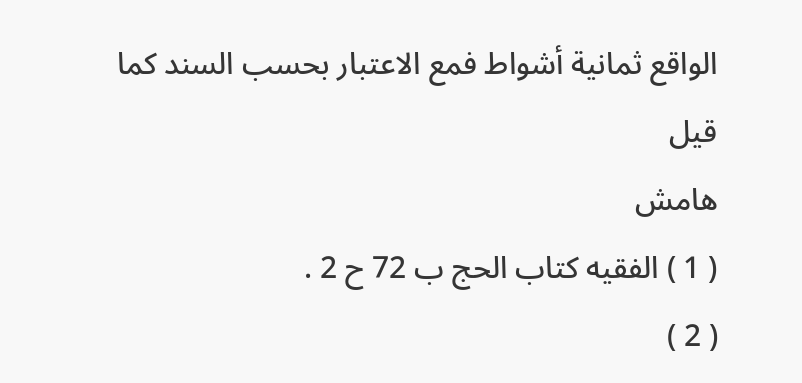الواقع ثمانية أشواط فمع الاعتبار بحسب السند كما قيل
هامش
( 1 ) الفقيه كتاب الحج ب 72 ح 2 .
( 2 )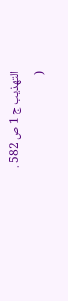التهذيب ج 1 ص 582 .
(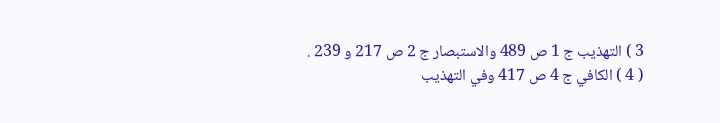3 ) التهذيب ج 1 ص 489 والاستبصار ج 2 ص 217 و 239 .
( 4 ) الكافي ج 4 ص 417 وفي التهذيب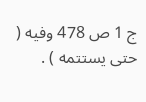ج 1 ص 478 وفيه ( حتى يستتمه ) .